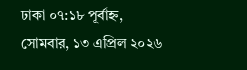ঢাকা ০৭:১৮ পূর্বাহ্ন, সোমবার, ১৩ এপ্রিল ২০২৬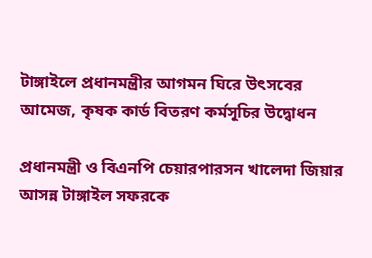টাঙ্গাইলে প্রধানমন্ত্রীর আগমন ঘিরে উৎসবের আমেজ, কৃষক কার্ড বিতরণ কর্মসূচির উদ্বোধন

প্রধানমন্ত্রী ও বিএনপি চেয়ারপারসন খালেদা জিয়ার আসন্ন টাঙ্গাইল সফরকে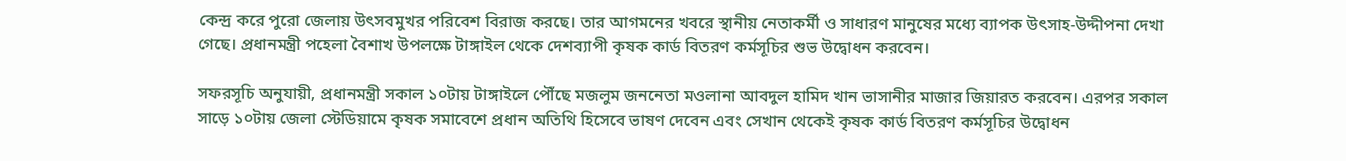কেন্দ্র করে পুরো জেলায় উৎসবমুখর পরিবেশ বিরাজ করছে। তার আগমনের খবরে স্থানীয় নেতাকর্মী ও সাধারণ মানুষের মধ্যে ব্যাপক উৎসাহ-উদ্দীপনা দেখা গেছে। প্রধানমন্ত্রী পহেলা বৈশাখ উপলক্ষে টাঙ্গাইল থেকে দেশব্যাপী কৃষক কার্ড বিতরণ কর্মসূচির শুভ উদ্বোধন করবেন।

সফরসূচি অনুযায়ী, প্রধানমন্ত্রী সকাল ১০টায় টাঙ্গাইলে পৌঁছে মজলুম জননেতা মওলানা আবদুল হামিদ খান ভাসানীর মাজার জিয়ারত করবেন। এরপর সকাল সাড়ে ১০টায় জেলা স্টেডিয়ামে কৃষক সমাবেশে প্রধান অতিথি হিসেবে ভাষণ দেবেন এবং সেখান থেকেই কৃষক কার্ড বিতরণ কর্মসূচির উদ্বোধন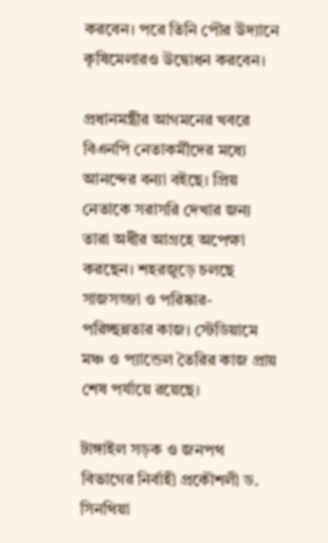করবেন। পরে তিনি পৌর উদ্যানে কৃষিমেলারও উদ্বোধন করবেন।

প্রধানমন্ত্রীর আগমনের খবরে বিএনপি নেতাকর্মীদের মধ্যে আনন্দের বন্যা বইছে। প্রিয় নেতাকে সরাসরি দেখার জন্য তারা অধীর আগ্রহে অপেক্ষা করছেন। শহরজুড়ে চলছে সাজসজ্জা ও পরিষ্কার-পরিচ্ছন্নতার কাজ। স্টেডিয়ামে মঞ্চ ও প্যান্ডেল তৈরির কাজ প্রায় শেষ পর্যায়ে রয়েছে।

টাঙ্গাইল সড়ক ও জনপথ বিভাগের নির্বাহী প্রকৌশলী ড. সিনথিয়া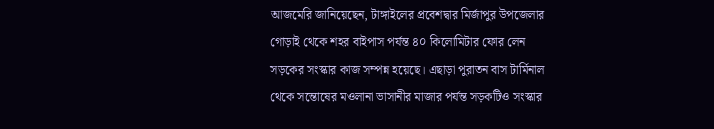আজমেরি জানিয়েছেন, টাঙ্গাইলের প্রবেশদ্বার মির্জাপুর উপজেলার গোড়াই থেকে শহর বাইপাস পর্যন্ত ৪০ কিলোমিটার ফোর লেন সড়কের সংস্কার কাজ সম্পন্ন হয়েছে। এছাড়া পুরাতন বাস টার্মিনাল থেকে সন্তোষের মওলানা ভাসানীর মাজার পর্যন্ত সড়কটিও সংস্কার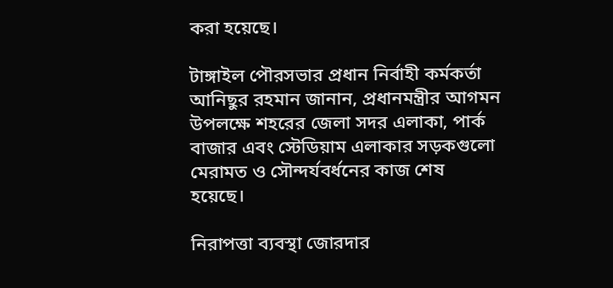করা হয়েছে।

টাঙ্গাইল পৌরসভার প্রধান নির্বাহী কর্মকর্তা আনিছুর রহমান জানান, প্রধানমন্ত্রীর আগমন উপলক্ষে শহরের জেলা সদর এলাকা, পার্ক বাজার এবং স্টেডিয়াম এলাকার সড়কগুলো মেরামত ও সৌন্দর্যবর্ধনের কাজ শেষ হয়েছে।

নিরাপত্তা ব্যবস্থা জোরদার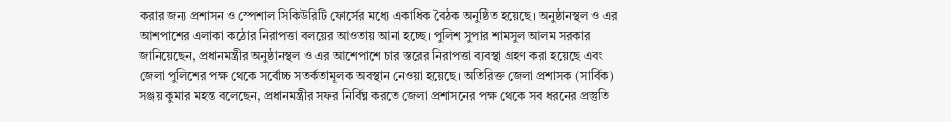করার জন্য প্রশাসন ও স্পেশাল সিকিউরিটি ফোর্সের মধ্যে একাধিক বৈঠক অনুষ্ঠিত হয়েছে। অনুষ্ঠানস্থল ও এর আশপাশের এলাকা কঠোর নিরাপত্তা বলয়ের আওতায় আনা হচ্ছে। পুলিশ সুপার শামসুল আলম সরকার জানিয়েছেন, প্রধানমন্ত্রীর অনুষ্ঠানস্থল ও এর আশেপাশে চার স্তরের নিরাপত্তা ব্যবস্থা গ্রহণ করা হয়েছে এবং জেলা পুলিশের পক্ষ থেকে সর্বোচ্চ সতর্কতামূলক অবস্থান নেওয়া হয়েছে। অতিরিক্ত জেলা প্রশাসক (সার্বিক) সঞ্জয় কুমার মহন্ত বলেছেন, প্রধানমন্ত্রীর সফর নির্বিঘ্ন করতে জেলা প্রশাসনের পক্ষ থেকে সব ধরনের প্রস্তুতি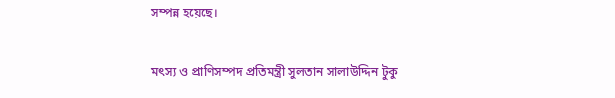সম্পন্ন হয়েছে।

মৎস্য ও প্রাণিসম্পদ প্রতিমন্ত্রী সুলতান সালাউদ্দিন টুকু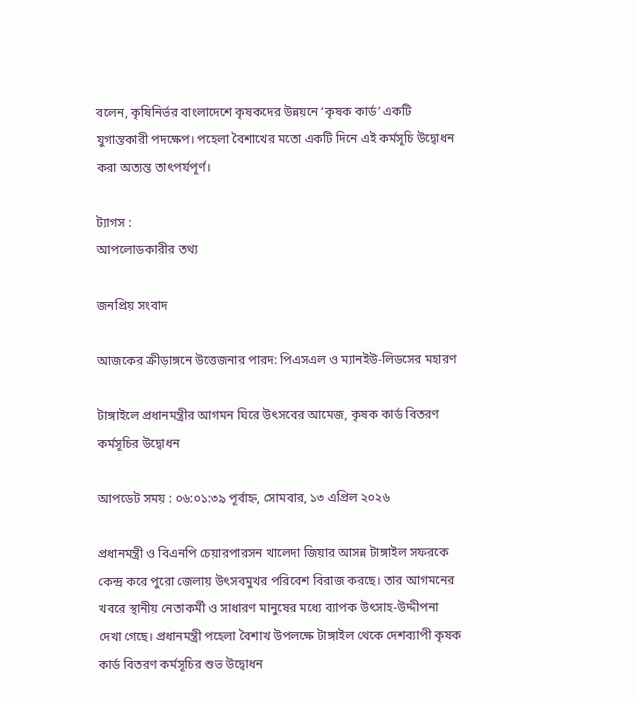বলেন, কৃষিনির্ভর বাংলাদেশে কৃষকদের উন্নয়নে ‘কৃষক কার্ড’ একটি যুগান্তকারী পদক্ষেপ। পহেলা বৈশাখের মতো একটি দিনে এই কর্মসূচি উদ্বোধন করা অত্যন্ত তাৎপর্যপূর্ণ।

ট্যাগস :
আপলোডকারীর তথ্য

জনপ্রিয় সংবাদ

আজকের ক্রীড়াঙ্গনে উত্তেজনার পারদ: পিএসএল ও ম্যানইউ-লিডসের মহারণ

টাঙ্গাইলে প্রধানমন্ত্রীর আগমন ঘিরে উৎসবের আমেজ, কৃষক কার্ড বিতরণ কর্মসূচির উদ্বোধন

আপডেট সময় : ০৬:০১:৩৯ পূর্বাহ্ন, সোমবার, ১৩ এপ্রিল ২০২৬

প্রধানমন্ত্রী ও বিএনপি চেয়ারপারসন খালেদা জিয়ার আসন্ন টাঙ্গাইল সফরকে কেন্দ্র করে পুরো জেলায় উৎসবমুখর পরিবেশ বিরাজ করছে। তার আগমনের খবরে স্থানীয় নেতাকর্মী ও সাধারণ মানুষের মধ্যে ব্যাপক উৎসাহ-উদ্দীপনা দেখা গেছে। প্রধানমন্ত্রী পহেলা বৈশাখ উপলক্ষে টাঙ্গাইল থেকে দেশব্যাপী কৃষক কার্ড বিতরণ কর্মসূচির শুভ উদ্বোধন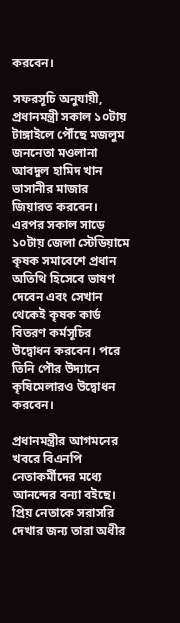করবেন।

সফরসূচি অনুযায়ী, প্রধানমন্ত্রী সকাল ১০টায় টাঙ্গাইলে পৌঁছে মজলুম জননেতা মওলানা আবদুল হামিদ খান ভাসানীর মাজার জিয়ারত করবেন। এরপর সকাল সাড়ে ১০টায় জেলা স্টেডিয়ামে কৃষক সমাবেশে প্রধান অতিথি হিসেবে ভাষণ দেবেন এবং সেখান থেকেই কৃষক কার্ড বিতরণ কর্মসূচির উদ্বোধন করবেন। পরে তিনি পৌর উদ্যানে কৃষিমেলারও উদ্বোধন করবেন।

প্রধানমন্ত্রীর আগমনের খবরে বিএনপি নেতাকর্মীদের মধ্যে আনন্দের বন্যা বইছে। প্রিয় নেতাকে সরাসরি দেখার জন্য তারা অধীর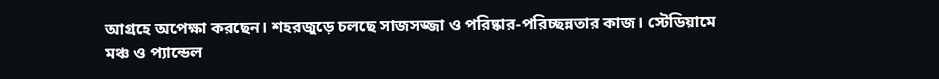আগ্রহে অপেক্ষা করছেন। শহরজুড়ে চলছে সাজসজ্জা ও পরিষ্কার-পরিচ্ছন্নতার কাজ। স্টেডিয়ামে মঞ্চ ও প্যান্ডেল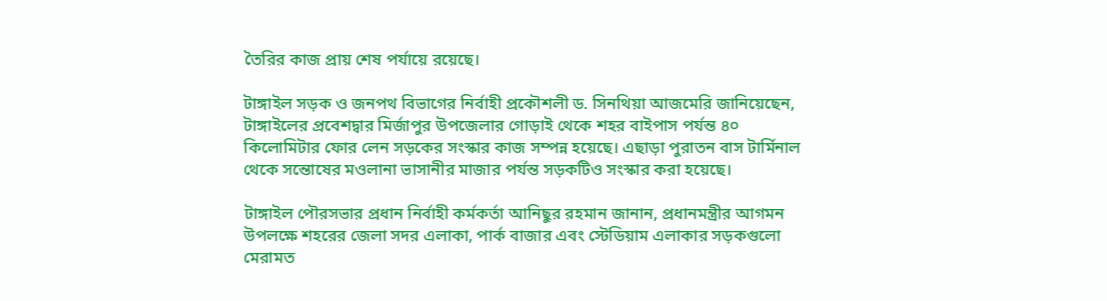তৈরির কাজ প্রায় শেষ পর্যায়ে রয়েছে।

টাঙ্গাইল সড়ক ও জনপথ বিভাগের নির্বাহী প্রকৌশলী ড. সিনথিয়া আজমেরি জানিয়েছেন, টাঙ্গাইলের প্রবেশদ্বার মির্জাপুর উপজেলার গোড়াই থেকে শহর বাইপাস পর্যন্ত ৪০ কিলোমিটার ফোর লেন সড়কের সংস্কার কাজ সম্পন্ন হয়েছে। এছাড়া পুরাতন বাস টার্মিনাল থেকে সন্তোষের মওলানা ভাসানীর মাজার পর্যন্ত সড়কটিও সংস্কার করা হয়েছে।

টাঙ্গাইল পৌরসভার প্রধান নির্বাহী কর্মকর্তা আনিছুর রহমান জানান, প্রধানমন্ত্রীর আগমন উপলক্ষে শহরের জেলা সদর এলাকা, পার্ক বাজার এবং স্টেডিয়াম এলাকার সড়কগুলো মেরামত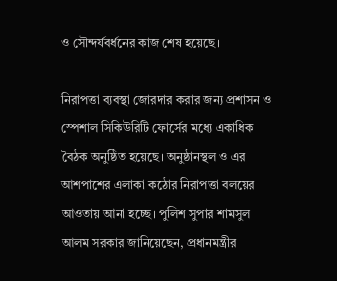ও সৌন্দর্যবর্ধনের কাজ শেষ হয়েছে।

নিরাপত্তা ব্যবস্থা জোরদার করার জন্য প্রশাসন ও স্পেশাল সিকিউরিটি ফোর্সের মধ্যে একাধিক বৈঠক অনুষ্ঠিত হয়েছে। অনুষ্ঠানস্থল ও এর আশপাশের এলাকা কঠোর নিরাপত্তা বলয়ের আওতায় আনা হচ্ছে। পুলিশ সুপার শামসুল আলম সরকার জানিয়েছেন, প্রধানমন্ত্রীর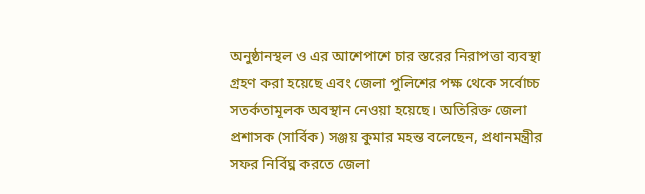অনুষ্ঠানস্থল ও এর আশেপাশে চার স্তরের নিরাপত্তা ব্যবস্থা গ্রহণ করা হয়েছে এবং জেলা পুলিশের পক্ষ থেকে সর্বোচ্চ সতর্কতামূলক অবস্থান নেওয়া হয়েছে। অতিরিক্ত জেলা প্রশাসক (সার্বিক) সঞ্জয় কুমার মহন্ত বলেছেন, প্রধানমন্ত্রীর সফর নির্বিঘ্ন করতে জেলা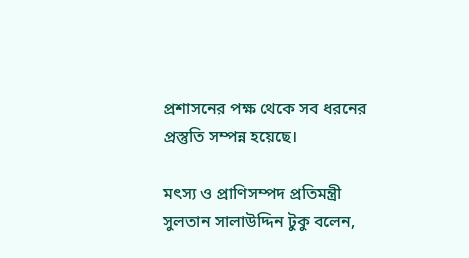প্রশাসনের পক্ষ থেকে সব ধরনের প্রস্তুতি সম্পন্ন হয়েছে।

মৎস্য ও প্রাণিসম্পদ প্রতিমন্ত্রী সুলতান সালাউদ্দিন টুকু বলেন,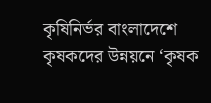কৃষিনির্ভর বাংলাদেশে কৃষকদের উন্নয়নে ‘কৃষক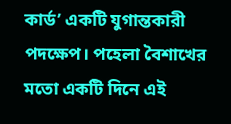কার্ড’ একটি যুগান্তকারী পদক্ষেপ। পহেলা বৈশাখের মতো একটি দিনে এই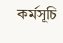কর্মসূচি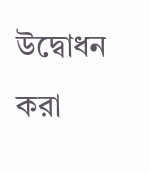উদ্বোধন করা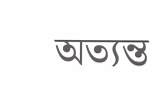অত্যন্ত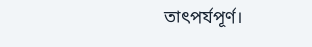তাৎপর্যপূর্ণ।